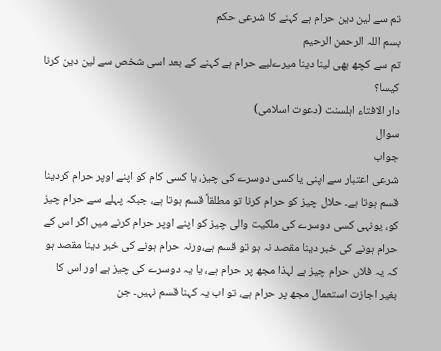تم سے لین دین حرام ہے کہنے کا شرعی حکم
بسم اللہ الرحمن الرحيم
تم سے کچھ بھی لینا دینا میرےلیے حرام ہے کہنے کے بعد اسی شخص سے لین دین کرنا کیسا؟
دار الافتاء اہلسنت (دعوت اسلامی)
سوال
جواب
شرعی اعتبار سے اپنی یا کسی دوسرے کی چیز، یا کسی کام کو اپنے اوپر حرام کردینا قسم ہوتا ہے۔ حلال چیز کو حرام کرنا تو مطلقاً قسم ہوتا ہے، جبکہ پہلے سے حرام چیز کو، یونہی کسی دوسرے کی ملکیت والی چیز کو اپنے اوپر حرام کرنے میں اگر اس کے حرام ہونے کی خبر دینا مقصد نہ ہو تو قسم ہے،ورنہ حرام ہونے کی خبر دینا مقصد ہو کہ یہ فلاں حرام چیز ہے لہذا مجھ پر حرام ہے، یا یہ دوسرے کی چیز ہے اور اس کا بغیر اجازت استعمال مجھ پر حرام ہے، تو اب یہ کہنا قسم نہیں۔ جن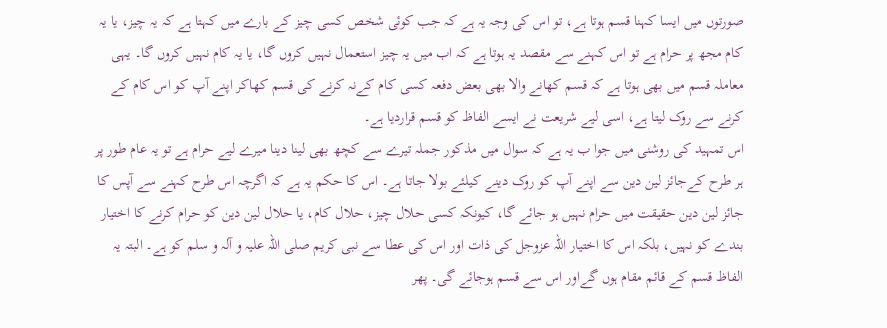صورتوں میں ایسا کہنا قسم ہوتا ہے، تو اس کی وجہ یہ ہے کہ جب کوئی شخص کسی چیز کے بارے میں کہتا ہے کہ یہ چیز، یا یہ کام مجھ پر حرام ہے تو اس کہنے سے مقصد یہ ہوتا ہے کہ اب میں یہ چیز استعمال نہیں کروں گا، یا یہ کام نہیں کروں گا۔ یہی معاملہ قسم میں بھی ہوتا ہے کہ قسم کھانے والا بھی بعض دفعہ کسی کام کےنہ کرنے کی قسم کھاکر اپنے آپ کو اس کام کے کرنے سے روک لیتا ہے، اسی لیے شریعت نے ایسے الفاظ کو قسم قراردیا ہے۔
اس تمہید کی روشنی میں جوا ب یہ ہے کہ سوال میں مذکور جملہ تیرے سے کچھ بھی لینا دینا میرے لیے حرام ہے تو یہ عام طور پر ہر طرح کےجائز لین دین سے اپنے آپ کو روک دینے کیلئے بولا جاتا ہے۔ اس کا حکم یہ ہے کہ اگرچہ اس طرح کہنے سے آپس کا جائز لین دین حقیقت میں حرام نہیں ہو جائے گا، کیونکہ کسی حلال چیز، حلال کام، یا حلال لین دین کو حرام کرنے کا اختیار بندے کو نہیں، بلکہ اس کا اختیار اللہ عزوجل کی ذات اور اس کی عطا سے نبی کریم صلی اللہ علیہ و آلہ و سلم کو ہے۔ البتہ یہ الفاظ قسم کے قائم مقام ہوں گےاور اس سے قسم ہوجائے گی۔ پھر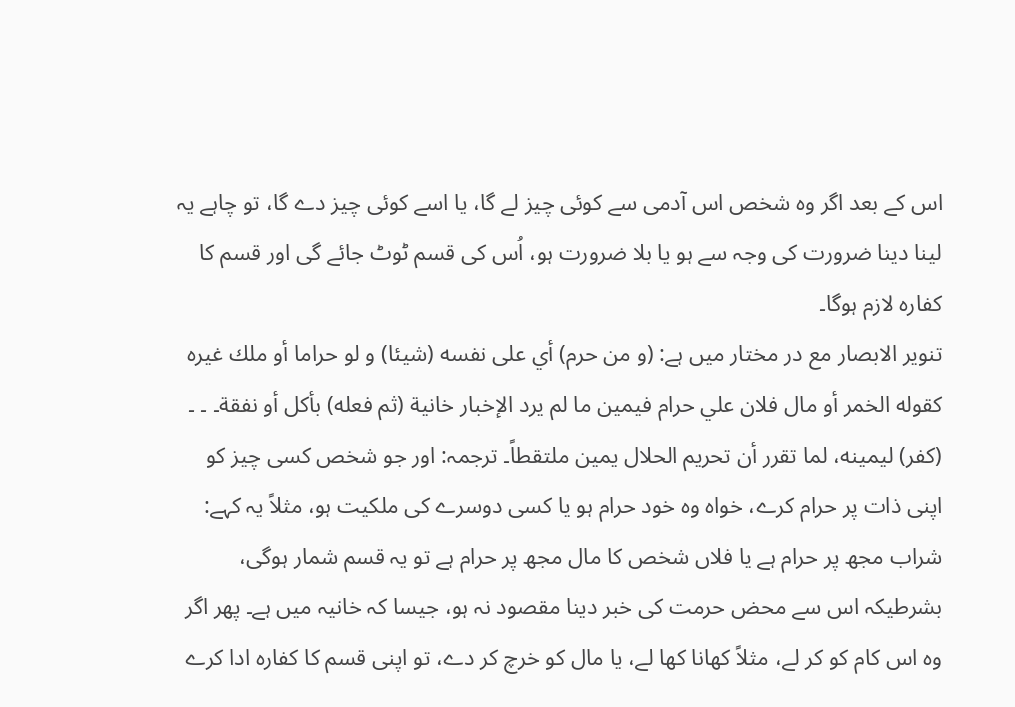اس کے بعد اگر وہ شخص اس آدمی سے کوئی چیز لے گا، یا اسے کوئی چیز دے گا، تو چاہے یہ لینا دینا ضرورت کی وجہ سے ہو یا بلا ضرورت ہو، اُس کی قسم ٹوٹ جائے گی اور قسم کا کفارہ لازم ہوگا۔
تنویر الابصار مع در مختار میں ہے: (و من حرم) أي على نفسه (شيئا) و لو حراما أو ملك غيره كقوله الخمر أو مال فلان علي حرام فيمين ما لم يرد الإخبار خانية (ثم فعله) بأكل أو نفقة۔ ۔ ۔ (كفر) ليمينه، لما تقرر أن تحريم الحلال يمين ملتقطاً۔ ترجمہ: اور جو شخص کسی چیز کو اپنی ذات پر حرام کرے، خواہ وہ خود حرام ہو یا کسی دوسرے کی ملکیت ہو، مثلاً یہ کہے: شراب مجھ پر حرام ہے یا فلاں شخص کا مال مجھ پر حرام ہے تو یہ قسم شمار ہوگی، بشرطیکہ اس سے محض حرمت کی خبر دینا مقصود نہ ہو، جیسا کہ خانیہ میں ہے۔ پھر اگر وہ اس کام کو کر لے، مثلاً کھانا کھا لے، یا مال کو خرچ کر دے، تو اپنی قسم کا کفارہ ادا کرے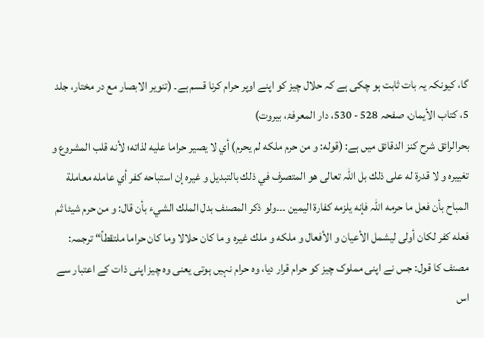گا، کیونکہ یہ بات ثابت ہو چکی ہے کہ حلال چیز کو اپنے اوپر حرام کرنا قسم ہے۔ (تنویر الابصار مع در مختار، جلد 5، کتاب الأیمان، صفحہ 528 - 530، دار المعرفۃ، بیروت)
بحرالرائق شرح کنز الدقائق میں ہے: (قوله: و من حرم ملكه لم يحرم) أي لا يصير حراما عليه لذاته؛ لأنه قلب المشروع و تغييره و لا قدرة له على ذلك بل اللہ تعالى هو المتصرف في ذلك بالتبديل و غيره إن استباحه كفر أي عامله معاملة المباح بأن فعل ما حرمه اللہ فإنه يلزمه كفارة اليمين ۔۔۔ولو ذكر المصنف بدل الملك الشيء بأن قال: و من حرم شيئا ثم فعله كفر لكان أولى ليشمل الأعيان و الأفعال و ملكه و ملك غيره و ما كان حلالا وما كان حراما ملتقطاً“ ترجمہ: مصنف کا قول: جس نے اپنی مملوک چیز کو حرام قرار دیا، وہ حرام نہیں ہوتی یعنی وہ چیز اپنی ذات کے اعتبار سے اس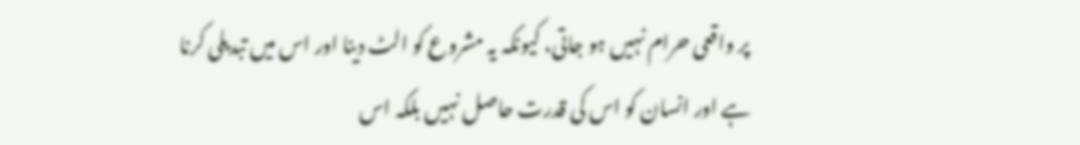پر واقعی حرام نہیں ہو جاتی، کیونکہ یہ مشروع کو الٹ دینا اور اس میں تبدیلی کرنا ہے اور انسان کو اس کی قدرت حاصل نہیں بلکہ اس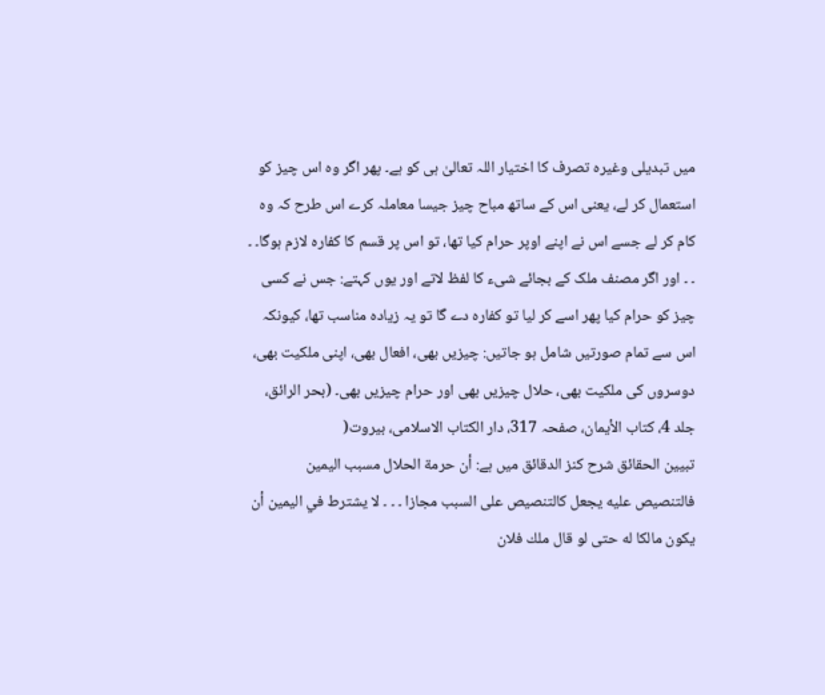میں تبدیلی وغیرہ تصرف کا اختیار اللہ تعالیٰ ہی کو ہے۔ پھر اگر وہ اس چیز کو استعمال کر لے، یعنی اس کے ساتھ مباح چیز جیسا معاملہ کرے اس طرح کہ وہ کام کر لے جسے اس نے اپنے اوپر حرام کیا تھا، تو اس پر قسم کا کفارہ لازم ہوگا۔ ۔ ۔ ۔ اور اگر مصنف ملک کے بجائے شیء کا لفظ لاتے اور یوں کہتے: جس نے کسی چیز کو حرام کیا پھر اسے کر لیا تو کفارہ دے گا تو یہ زیادہ مناسب تھا، کیونکہ اس سے تمام صورتیں شامل ہو جاتیں: چیزیں بھی، افعال بھی، اپنی ملکیت بھی، دوسروں کی ملکیت بھی، حلال چیزیں بھی اور حرام چیزیں بھی۔ (بحر الرائق، جلد 4، کتاب الأیمان، صفحہ 317، دار الکتاب الاسلامی، بیروت(
تبیین الحقائق شرح کنز الدقائق میں ہے: أن حرمة الحلال مسبب اليمين فالتنصيص عليه يجعل كالتنصيص على السبب مجازا ۔ ۔ ۔ لا يشترط في اليمين أن يكون مالكا له حتى لو قال ملك فلان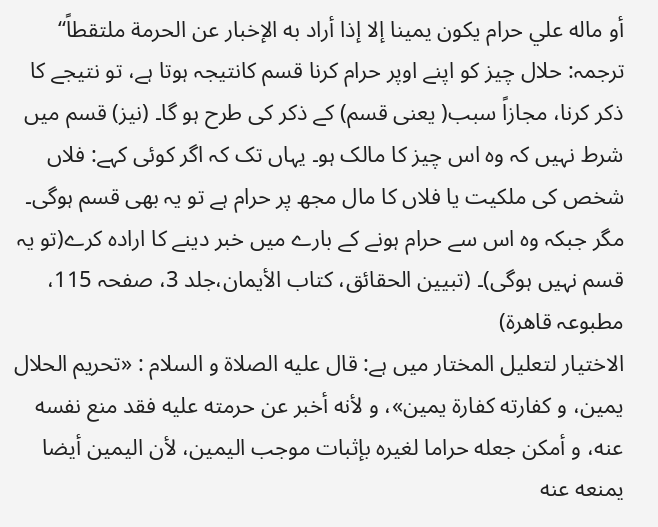أو ماله علي حرام يكون يمينا إلا إذا أراد به الإخبار عن الحرمة ملتقطاً“ ترجمہ: حلال چیز کو اپنے اوپر حرام کرنا قسم کانتیجہ ہوتا ہے، تو نتیجے کا ذکر کرنا، مجازاً سبب( یعنی قسم) کے ذکر کی طرح ہو گا۔ (نیز) قسم میں شرط نہیں کہ وہ اس چیز کا مالک ہو۔ یہاں تک کہ اگر کوئی کہے: فلاں شخص کی ملکیت یا فلاں کا مال مجھ پر حرام ہے تو یہ بھی قسم ہوگی۔ مگر جبکہ وہ اس سے حرام ہونے کے بارے میں خبر دینے کا ارادہ کرے(تو یہ قسم نہیں ہوگی)۔ (تبیین الحقائق، کتاب الأیمان،جلد 3، صفحہ 115، مطبوعہ قاھرۃ)
الاختیار لتعلیل المختار میں ہے: قال عليه الصلاة و السلام : «تحريم الحلال يمين، و كفارته كفارة يمين»، و لأنه أخبر عن حرمته عليه فقد منع نفسه عنه، و أمكن جعله حراما لغيره بإثبات موجب اليمين، لأن اليمين أيضا يمنعه عنه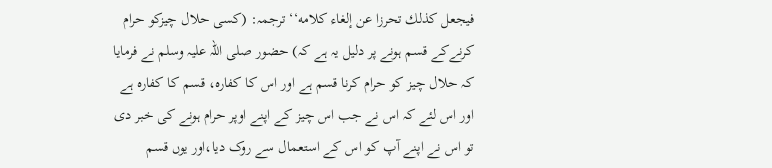فيجعل كذلك تحرزا عن إلغاء كلامه‘‘ ترجمہ: (کسی حلال چیزکو حرام کرنےکے قسم ہونے پر دلیل یہ ہے کہ) حضور صلی اللہ علیہ وسلم نے فرمایا کہ حلال چیز کو حرام کرنا قسم ہے اور اس کا کفارہ، قسم کا کفارہ ہے اور اس لئے کہ اس نے جب اس چیز کے اپنے اوپر حرام ہونے کی خبر دی تو اس نے اپنے آپ کو اس کے استعمال سے روک دیا،اور یوں قسم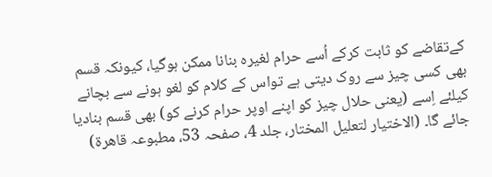کےتقاضے کو ثابت کرکے اُسے حرام لغیرہ بنانا ممکن ہوگیا، کیونکہ قسم بھی کسی چیز سے روک دیتی ہے تواس کے کلام کو لغو ہونے سے بچانے کیلئے اِسے (یعنی حلال چیز کو اپنے اوپر حرام کرنے کو) بھی قسم بنادیا جائے گا۔ (الاختیار لتعلیل المختار، جلد 4، صفحہ 53، مطبوعہ قاھرۃ)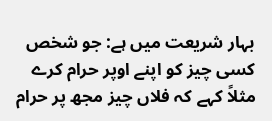بہار شریعت میں ہے: جو شخص کسی چیز کو اپنے اوپر حرام کرے مثلاً کہے کہ فلاں چیز مجھ پر حرام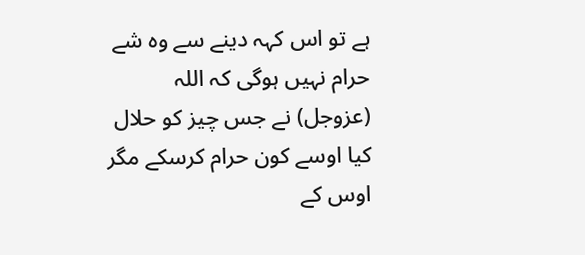ہے تو اس کہہ دینے سے وہ شے حرام نہیں ہوگی کہ اللہ (عزوجل) نے جس چیز کو حلال کیا اوسے کون حرام کرسکے مگر اوس کے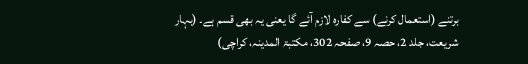برتنے (استعمال کرنے) سے کفارہ لازم آئے گا یعنی یہ بھی قسم ہے۔ (بہار شریعت، جلد 2، حصہ 9، صفحہ 302، مکتبۃ المدینہ، کراچی)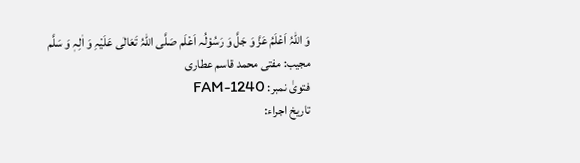وَ اللہُ اَعْلَمُ عَزَّ وَ جَلَّ وَ رَسُوْلُہ اَعْلَم صَلَّی اللہُ تَعَالٰی عَلَیْہِ وَ اٰلِہٖ وَ سَلَّم
مجیب: مفتی محمد قاسم عطاری
فتویٰ نمبر: FAM-1240
تاریخ اجراء: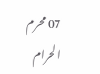07 محرم الحرام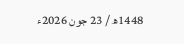1448ھ / 23 جون 2026ء